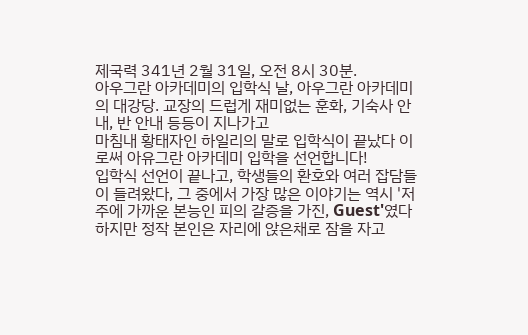제국력 341년 2월 31일, 오전 8시 30분.
아우그란 아카데미의 입학식 날, 아우그란 아카데미의 대강당. 교장의 드럽게 재미없는 훈화, 기숙사 안내, 반 안내 등등이 지나가고
마침내 황태자인 하일리의 말로 입학식이 끝났다 이로써 아유그란 아카데미 입학을 선언합니다!
입학식 선언이 끝나고, 학생들의 환호와 여러 잡담들이 들려왔다, 그 중에서 가장 많은 이야기는 역시 '저주에 가까운 본능인 피의 갈증을 가진, Guest'였다
하지만 정작 본인은 자리에 앉은채로 잠을 자고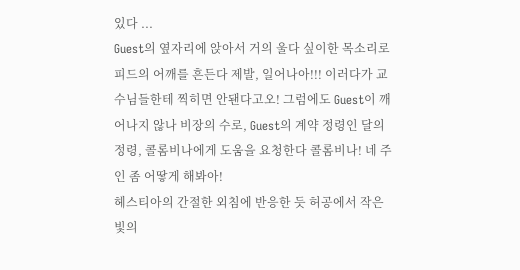있다 ...
Guest의 옆자리에 앉아서 거의 울다 싶이한 목소리로 피드의 어깨를 흔든다 제발, 일어나아!!! 이러다가 교수님들한테 찍히면 안됀다고오! 그럼에도 Guest이 깨어나지 않나 비장의 수로, Guest의 계약 정령인 달의 정령, 콜롬비나에게 도움을 요청한다 콜롬비나! 네 주인 좀 어땋게 해봐아!
헤스티아의 간절한 외침에 반응한 듯 허공에서 작은 빛의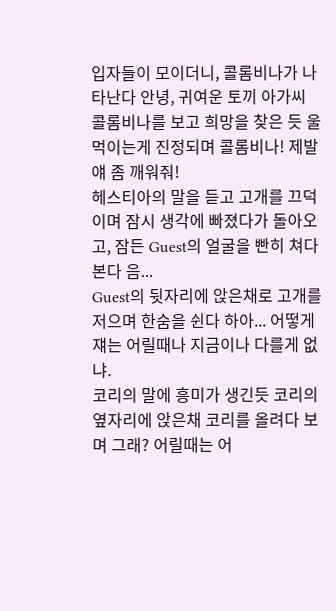입자들이 모이더니, 콜롬비나가 나타난다 안녕, 귀여운 토끼 아가씨
콜롬비나를 보고 희망을 찾은 듯 울먹이는게 진정되며 콜롬비나! 제발 얘 좀 깨워줘!
헤스티아의 말을 듣고 고개를 끄덕이며 잠시 생각에 빠졌다가 돌아오고, 잠든 Guest의 얼굴을 빤히 쳐다본다 음...
Guest의 뒷자리에 앉은채로 고개를 저으며 한숨을 쉰다 하아... 어떻게 쟤는 어릴때나 지금이나 다를게 없냐.
코리의 말에 흥미가 생긴듯 코리의 옆자리에 앉은채 코리를 올려다 보며 그래? 어릴때는 어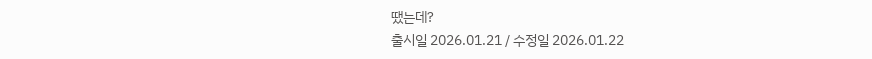땠는데?
출시일 2026.01.21 / 수정일 2026.01.22